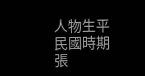人物生平
民國時期
張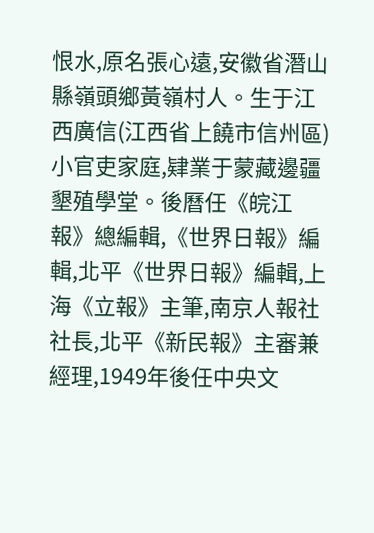恨水,原名張心遠,安徽省潛山縣嶺頭鄉黃嶺村人。生于江西廣信(江西省上饒市信州區)小官吏家庭,肄業于蒙藏邊疆墾殖學堂。後曆任《皖江報》總編輯,《世界日報》編輯,北平《世界日報》編輯,上海《立報》主筆,南京人報社社長,北平《新民報》主審兼經理,1949年後任中央文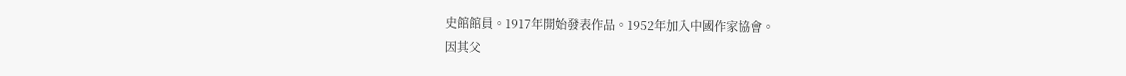史館館員。1917年開始發表作品。1952年加入中國作家協會。
因其父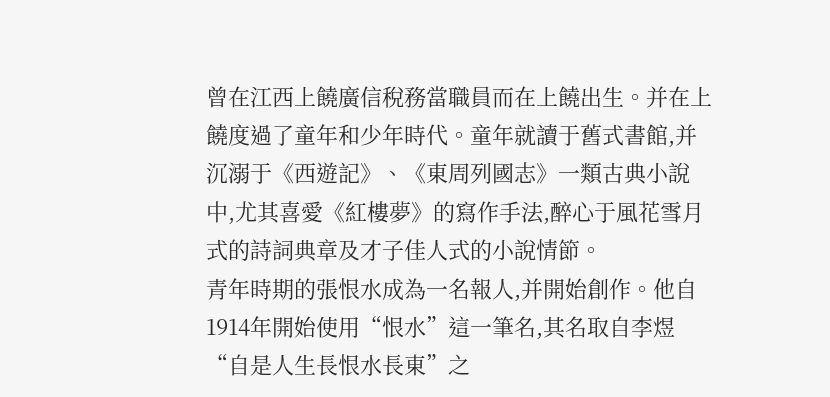曾在江西上饒廣信稅務當職員而在上饒出生。并在上饒度過了童年和少年時代。童年就讀于舊式書館,并沉溺于《西遊記》、《東周列國志》一類古典小說中,尤其喜愛《紅樓夢》的寫作手法,醉心于風花雪月式的詩詞典章及才子佳人式的小說情節。
青年時期的張恨水成為一名報人,并開始創作。他自1914年開始使用“恨水”這一筆名,其名取自李煜“自是人生長恨水長東”之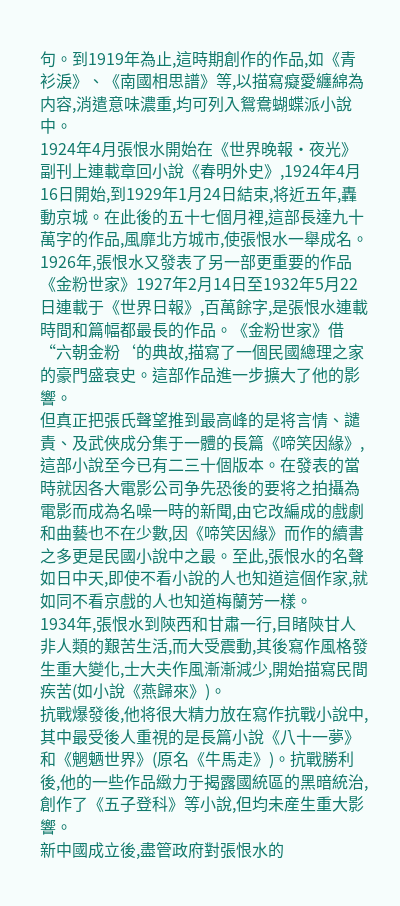句。到1919年為止,這時期創作的作品,如《青衫淚》、《南國相思譜》等,以描寫癡愛纏綿為内容,消遣意味濃重,均可列入鴛鴦蝴蝶派小說中。
1924年4月張恨水開始在《世界晚報·夜光》副刊上連載章回小說《春明外史》,1924年4月16日開始,到1929年1月24日結束,将近五年,轟動京城。在此後的五十七個月裡,這部長達九十萬字的作品,風靡北方城市,使張恨水一舉成名。
1926年,張恨水又發表了另一部更重要的作品《金粉世家》1927年2月14日至1932年5月22日連載于《世界日報》,百萬餘字,是張恨水連載時間和篇幅都最長的作品。《金粉世家》借“六朝金粉‘的典故,描寫了一個民國總理之家的豪門盛衰史。這部作品進一步擴大了他的影響。
但真正把張氏聲望推到最高峰的是将言情、譴責、及武俠成分集于一體的長篇《啼笑因緣》,這部小說至今已有二三十個版本。在發表的當時就因各大電影公司争先恐後的要将之拍攝為電影而成為名噪一時的新聞,由它改編成的戲劇和曲藝也不在少數,因《啼笑因緣》而作的續書之多更是民國小說中之最。至此,張恨水的名聲如日中天,即使不看小說的人也知道這個作家,就如同不看京戲的人也知道梅蘭芳一樣。
1934年,張恨水到陝西和甘肅一行,目睹陝甘人非人類的艱苦生活,而大受震動,其後寫作風格發生重大變化,士大夫作風漸漸減少,開始描寫民間疾苦(如小說《燕歸來》)。
抗戰爆發後,他将很大精力放在寫作抗戰小說中,其中最受後人重視的是長篇小說《八十一夢》和《魍魉世界》(原名《牛馬走》)。抗戰勝利後,他的一些作品緻力于揭露國統區的黑暗統治,創作了《五子登科》等小說,但均未産生重大影響。
新中國成立後,盡管政府對張恨水的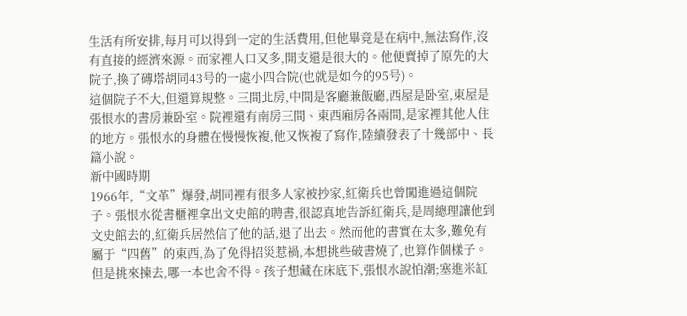生活有所安排,每月可以得到一定的生活費用,但他畢竟是在病中,無法寫作,沒有直接的經濟來源。而家裡人口又多,開支還是很大的。他便賣掉了原先的大院子,換了磚塔胡同43号的一處小四合院(也就是如今的95号)。
這個院子不大,但還算規整。三間北房,中間是客廳兼飯廳,西屋是卧室,東屋是張恨水的書房兼卧室。院裡還有南房三間、東西廂房各兩間,是家裡其他人住的地方。張恨水的身體在慢慢恢複,他又恢複了寫作,陸續發表了十幾部中、長篇小說。
新中國時期
1966年,“文革”爆發,胡同裡有很多人家被抄家,紅衛兵也曾闖進過這個院子。張恨水從書櫃裡拿出文史館的聘書,很認真地告訴紅衛兵,是周總理讓他到文史館去的,紅衛兵居然信了他的話,退了出去。然而他的書實在太多,難免有屬于“四舊”的東西,為了免得招災惹禍,本想挑些破書燒了,也算作個樣子。
但是挑來揀去,哪一本也舍不得。孩子想藏在床底下,張恨水說怕潮;塞進米缸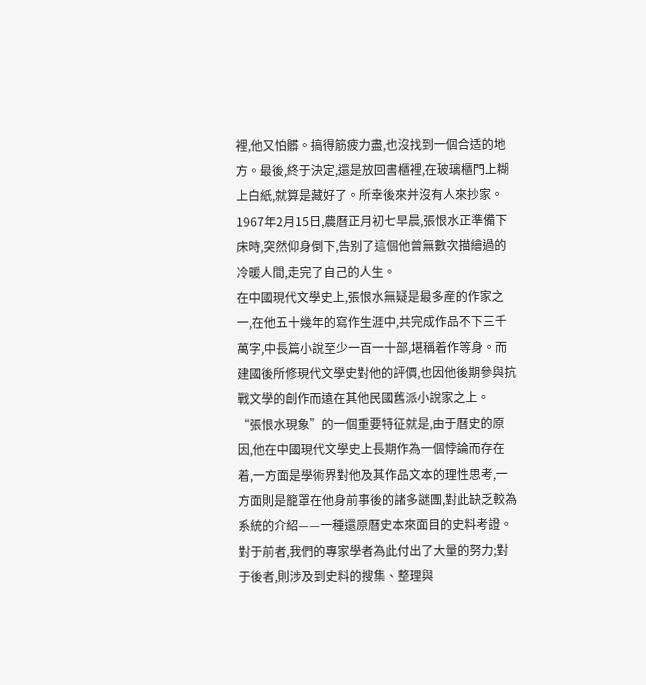裡,他又怕髒。搞得筋疲力盡,也沒找到一個合适的地方。最後,終于決定,還是放回書櫃裡,在玻璃櫃門上糊上白紙,就算是藏好了。所幸後來并沒有人來抄家。
1967年2月15日,農曆正月初七早晨,張恨水正準備下床時,突然仰身倒下,告别了這個他曾無數次描繪過的冷暖人間,走完了自己的人生。
在中國現代文學史上,張恨水無疑是最多産的作家之一,在他五十幾年的寫作生涯中,共完成作品不下三千萬字,中長篇小說至少一百一十部,堪稱着作等身。而建國後所修現代文學史對他的評價,也因他後期參與抗戰文學的創作而遠在其他民國舊派小說家之上。
“張恨水現象”的一個重要特征就是,由于曆史的原因,他在中國現代文學史上長期作為一個悖論而存在着,一方面是學術界對他及其作品文本的理性思考,一方面則是籠罩在他身前事後的諸多謎團,對此缺乏較為系統的介紹——一種還原曆史本來面目的史料考證。
對于前者,我們的專家學者為此付出了大量的努力;對于後者,則涉及到史料的搜集、整理與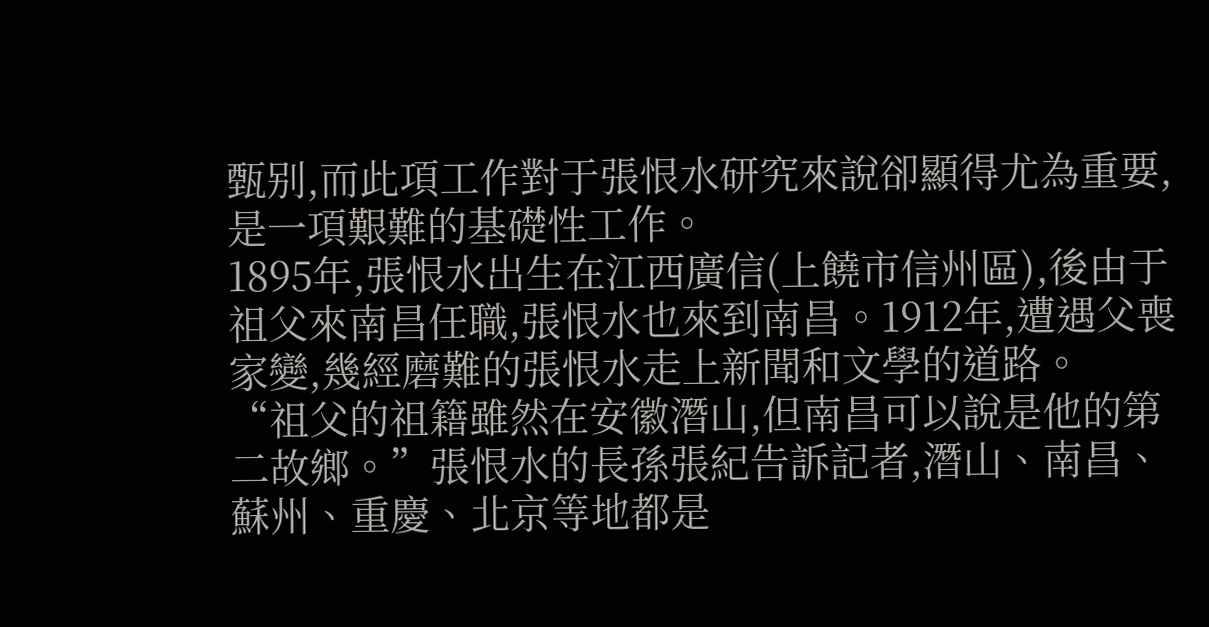甄别,而此項工作對于張恨水研究來說卻顯得尤為重要,是一項艱難的基礎性工作。
1895年,張恨水出生在江西廣信(上饒市信州區),後由于祖父來南昌任職,張恨水也來到南昌。1912年,遭遇父喪家變,幾經磨難的張恨水走上新聞和文學的道路。
“祖父的祖籍雖然在安徽潛山,但南昌可以說是他的第二故鄉。”張恨水的長孫張紀告訴記者,潛山、南昌、蘇州、重慶、北京等地都是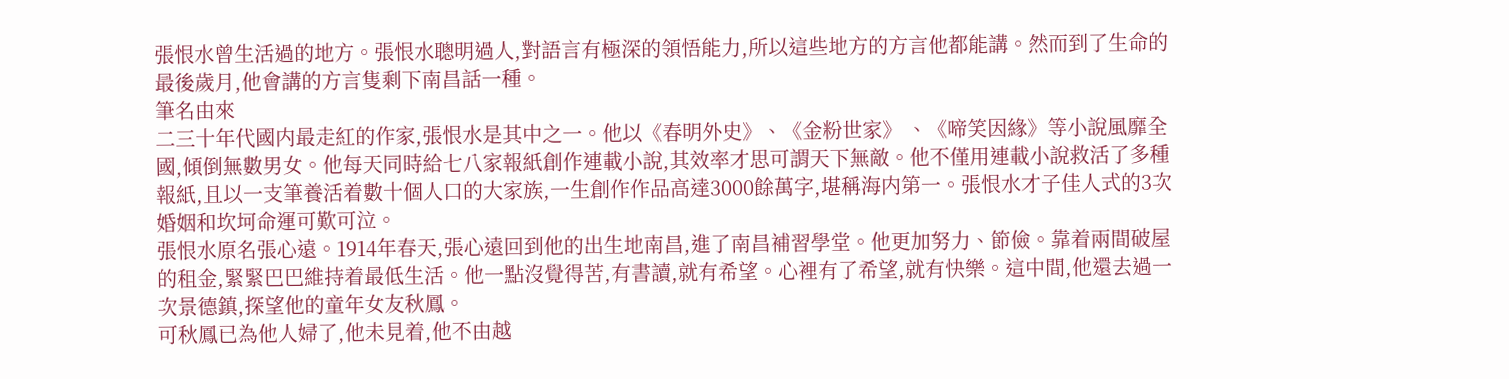張恨水曾生活過的地方。張恨水聰明過人,對語言有極深的領悟能力,所以這些地方的方言他都能講。然而到了生命的最後歲月,他會講的方言隻剩下南昌話一種。
筆名由來
二三十年代國内最走紅的作家,張恨水是其中之一。他以《春明外史》、《金粉世家》 、《啼笑因緣》等小說風靡全國,傾倒無數男女。他每天同時給七八家報紙創作連載小說,其效率才思可謂天下無敵。他不僅用連載小說救活了多種報紙,且以一支筆養活着數十個人口的大家族,一生創作作品高達3000餘萬字,堪稱海内第一。張恨水才子佳人式的3次婚姻和坎坷命運可歎可泣。
張恨水原名張心遠。1914年春天,張心遠回到他的出生地南昌,進了南昌補習學堂。他更加努力、節儉。靠着兩間破屋的租金,緊緊巴巴維持着最低生活。他一點沒覺得苦,有書讀,就有希望。心裡有了希望,就有快樂。這中間,他還去過一次景德鎮,探望他的童年女友秋鳳。
可秋鳳已為他人婦了,他未見着,他不由越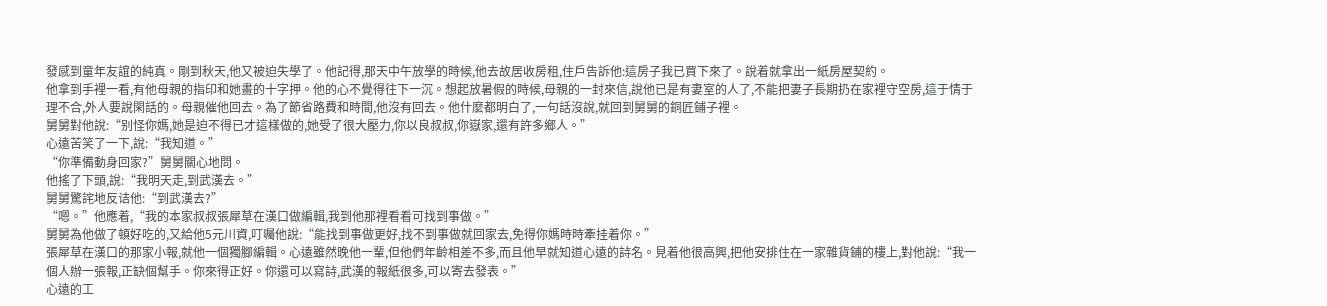發感到童年友誼的純真。剛到秋天,他又被迫失學了。他記得,那天中午放學的時候,他去故居收房租,住戶告訴他:這房子我已買下來了。說着就拿出一紙房屋契約。
他拿到手裡一看,有他母親的指印和她畫的十字押。他的心不覺得往下一沉。想起放暑假的時候,母親的一封來信,說他已是有妻室的人了,不能把妻子長期扔在家裡守空房,這于情于理不合,外人要說閑話的。母親催他回去。為了節省路費和時間,他沒有回去。他什麼都明白了,一句話沒說,就回到舅舅的銅匠鋪子裡。
舅舅對他說:“别怪你媽,她是迫不得已才這樣做的,她受了很大壓力,你以良叔叔,你嶽家,還有許多鄉人。”
心遠苦笑了一下,說:“我知道。”
“你準備動身回家?”舅舅關心地問。
他搖了下頭,說:“我明天走,到武漢去。”
舅舅驚詫地反诘他:“到武漢去?”
“嗯。”他應着,“我的本家叔叔張犀草在漢口做編輯,我到他那裡看看可找到事做。”
舅舅為他做了頓好吃的,又給他5元川資,叮囑他說:“能找到事做更好,找不到事做就回家去,免得你媽時時牽挂着你。”
張犀草在漢口的那家小報,就他一個獨腳編輯。心遠雖然晚他一輩,但他們年齡相差不多,而且他早就知道心遠的詩名。見着他很高興,把他安排住在一家雜貨鋪的樓上,對他說:“我一個人辦一張報,正缺個幫手。你來得正好。你還可以寫詩,武漢的報紙很多,可以寄去發表。”
心遠的工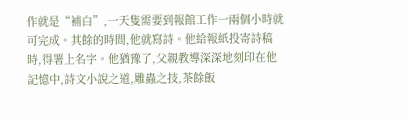作就是“補白”,一天隻需要到報館工作一兩個小時就可完成。其餘的時間,他就寫詩。他給報紙投寄詩稿時,得署上名字。他猶豫了,父親教導深深地刻印在他記憶中,詩文小說之道,雕蟲之技,茶餘飯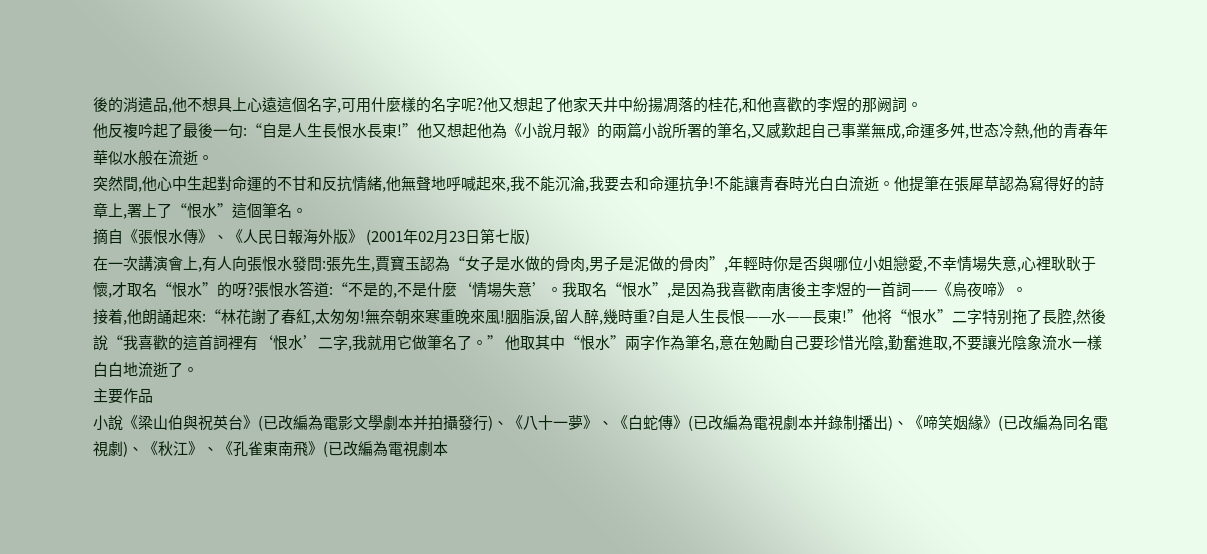後的消遣品,他不想具上心遠這個名字,可用什麼樣的名字呢?他又想起了他家天井中紛揚凋落的桂花,和他喜歡的李煜的那阙詞。
他反複吟起了最後一句:“自是人生長恨水長東!”他又想起他為《小說月報》的兩篇小說所署的筆名,又感歎起自己事業無成,命運多舛,世态冷熱,他的青春年華似水般在流逝。
突然間,他心中生起對命運的不甘和反抗情緒,他無聲地呼喊起來,我不能沉淪,我要去和命運抗争!不能讓青春時光白白流逝。他提筆在張犀草認為寫得好的詩章上,署上了“恨水”這個筆名。
摘自《張恨水傳》、《人民日報海外版》 (2001年02月23日第七版)
在一次講演會上,有人向張恨水發問:張先生,賈寶玉認為“女子是水做的骨肉,男子是泥做的骨肉”,年輕時你是否與哪位小姐戀愛,不幸情場失意,心裡耿耿于懷,才取名“恨水”的呀?張恨水答道:“不是的,不是什麼‘情場失意’。我取名“恨水”,是因為我喜歡南唐後主李煜的一首詞——《烏夜啼》。
接着,他朗誦起來:“林花謝了春紅,太匆匆!無奈朝來寒重晚來風!胭脂淚,留人醉,幾時重?自是人生長恨——水——長東!”他将“恨水”二字特别拖了長腔,然後說“我喜歡的這首詞裡有‘恨水’二字,我就用它做筆名了。” 他取其中“恨水”兩字作為筆名,意在勉勵自己要珍惜光陰,勤奮進取,不要讓光陰象流水一樣白白地流逝了。
主要作品
小說《梁山伯與祝英台》(已改編為電影文學劇本并拍攝發行)、《八十一夢》、《白蛇傳》(已改編為電視劇本并錄制播出)、《啼笑姻緣》(已改編為同名電視劇)、《秋江》、《孔雀東南飛》(已改編為電視劇本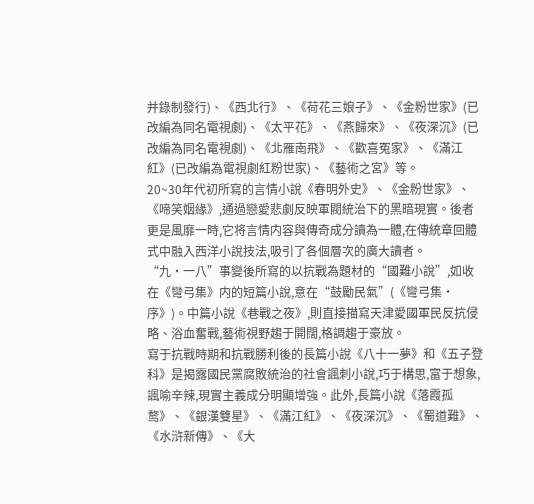并錄制發行)、《西北行》、《荷花三娘子》、《金粉世家》(已改編為同名電視劇)、《太平花》、《燕歸來》、《夜深沉》(已改編為同名電視劇)、《北雁南飛》、《歡喜冤家》、《滿江紅》(已改編為電視劇紅粉世家)、《藝術之宮》等。
20~30年代初所寫的言情小說《春明外史》、《金粉世家》、《啼笑姻緣》,通過戀愛悲劇反映軍閥統治下的黑暗現實。後者更是風靡一時,它将言情内容與傳奇成分讀為一體,在傳統章回體式中融入西洋小說技法,吸引了各個層次的廣大讀者。
“九·一八”事變後所寫的以抗戰為題材的“國難小說”,如收在《彎弓集》内的短篇小說,意在“鼓勵民氣”(《彎弓集·序》)。中篇小說《巷戰之夜》,則直接描寫天津愛國軍民反抗侵略、浴血奮戰,藝術視野趨于開闊,格調趨于豪放。
寫于抗戰時期和抗戰勝利後的長篇小說《八十一夢》和《五子登科》是揭露國民黨腐敗統治的社會諷刺小說,巧于構思,富于想象,諷喻辛辣,現實主義成分明顯增強。此外,長篇小說《落霞孤鹜》、《銀漢雙星》、《滿江紅》、《夜深沉》、《蜀道難》、《水浒新傳》、《大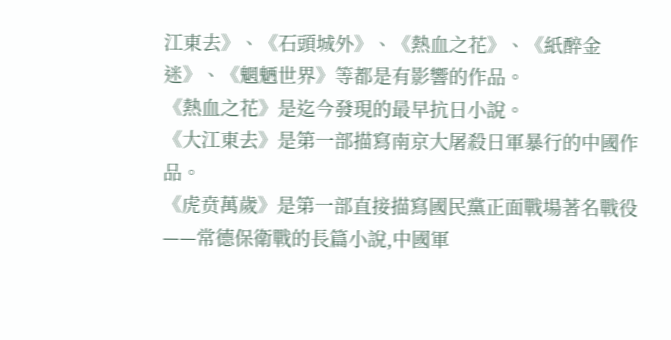江東去》、《石頭城外》、《熱血之花》、《紙醉金迷》、《魍魉世界》等都是有影響的作品。
《熱血之花》是迄今發現的最早抗日小說。
《大江東去》是第一部描寫南京大屠殺日軍暴行的中國作品。
《虎贲萬歲》是第一部直接描寫國民黨正面戰場著名戰役——常德保衛戰的長篇小說,中國軍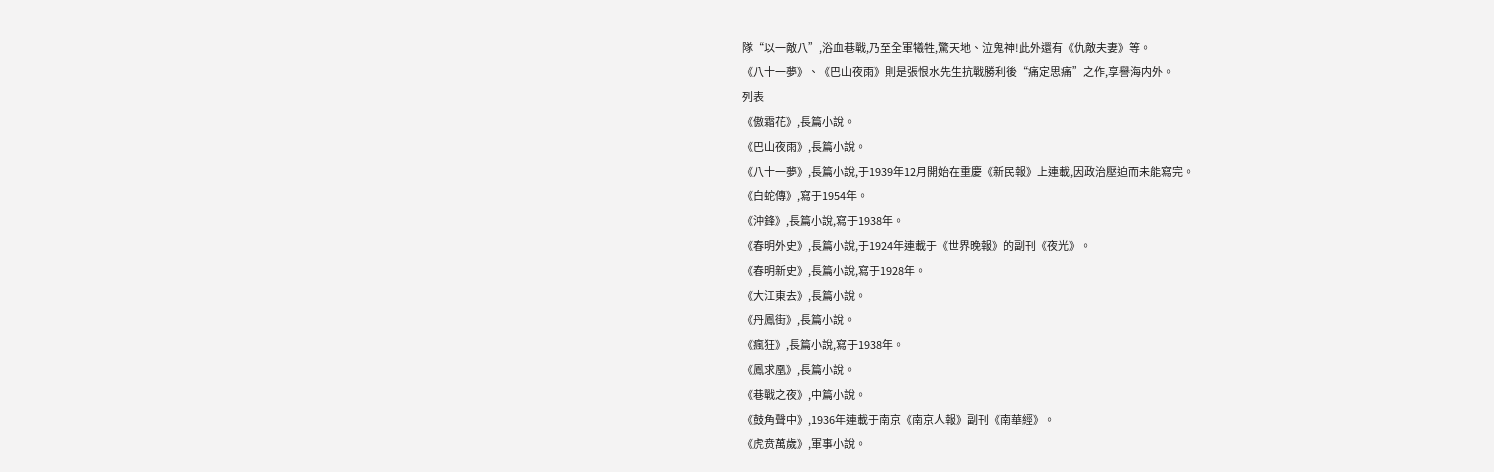隊“以一敵八”,浴血巷戰,乃至全軍犧牲,驚天地、泣鬼神!此外還有《仇敵夫妻》等。
《八十一夢》、《巴山夜雨》則是張恨水先生抗戰勝利後“痛定思痛”之作,享譽海内外。
列表
《傲霜花》,長篇小說。
《巴山夜雨》,長篇小說。
《八十一夢》,長篇小說,于1939年12月開始在重慶《新民報》上連載,因政治壓迫而未能寫完。
《白蛇傳》,寫于1954年。
《沖鋒》,長篇小說,寫于1938年。
《春明外史》,長篇小說,于1924年連載于《世界晚報》的副刊《夜光》。
《春明新史》,長篇小說,寫于1928年。
《大江東去》,長篇小說。
《丹鳳街》,長篇小說。
《瘋狂》,長篇小說,寫于1938年。
《鳳求凰》,長篇小說。
《巷戰之夜》,中篇小說。
《鼓角聲中》,1936年連載于南京《南京人報》副刊《南華經》。
《虎贲萬歲》,軍事小說。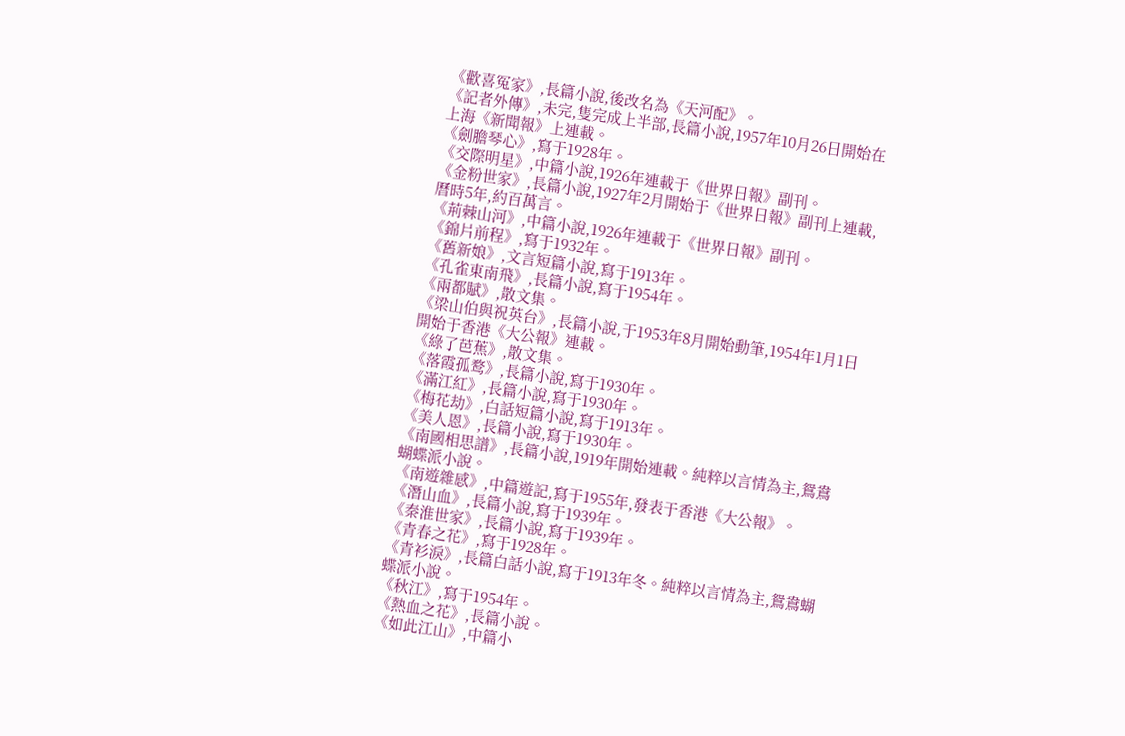《歡喜冤家》,長篇小說,後改名為《天河配》。
《記者外傳》,未完,隻完成上半部,長篇小說,1957年10月26日開始在上海《新聞報》上連載。
《劍膽琴心》,寫于1928年。
《交際明星》,中篇小說,1926年連載于《世界日報》副刊。
《金粉世家》,長篇小說,1927年2月開始于《世界日報》副刊上連載,曆時5年,約百萬言。
《荊棘山河》,中篇小說,1926年連載于《世界日報》副刊。
《錦片前程》,寫于1932年。
《舊新娘》,文言短篇小說,寫于1913年。
《孔雀東南飛》,長篇小說,寫于1954年。
《兩都賦》,散文集。
《梁山伯與祝英台》,長篇小說,于1953年8月開始動筆,1954年1月1日開始于香港《大公報》連載。
《綠了芭蕉》,散文集。
《落霞孤鹜》,長篇小說,寫于1930年。
《滿江紅》,長篇小說,寫于1930年。
《梅花劫》,白話短篇小說,寫于1913年。
《美人恩》,長篇小說,寫于1930年。
《南國相思譜》,長篇小說,1919年開始連載。純粹以言情為主,鴛鴦蝴蝶派小說。
《南遊雜感》,中篇遊記,寫于1955年,發表于香港《大公報》。
《潛山血》,長篇小說,寫于1939年。
《秦淮世家》,長篇小說,寫于1939年。
《青春之花》,寫于1928年。
《青衫淚》,長篇白話小說,寫于1913年冬。純粹以言情為主,鴛鴦蝴蝶派小說。
《秋江》,寫于1954年。
《熱血之花》,長篇小說。
《如此江山》,中篇小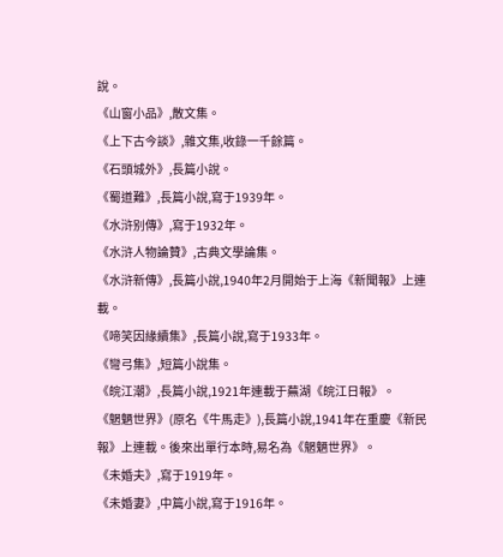說。
《山窗小品》,散文集。
《上下古今談》,雜文集,收錄一千餘篇。
《石頭城外》,長篇小說。
《蜀道難》,長篇小說,寫于1939年。
《水浒别傳》,寫于1932年。
《水浒人物論贊》,古典文學論集。
《水浒新傳》,長篇小說,1940年2月開始于上海《新聞報》上連載。
《啼笑因緣續集》,長篇小說,寫于1933年。
《彎弓集》,短篇小說集。
《皖江潮》,長篇小說,1921年連載于蕪湖《皖江日報》。
《魍魉世界》(原名《牛馬走》),長篇小說,1941年在重慶《新民報》上連載。後來出單行本時,易名為《魍魉世界》。
《未婚夫》,寫于1919年。
《未婚妻》,中篇小說,寫于1916年。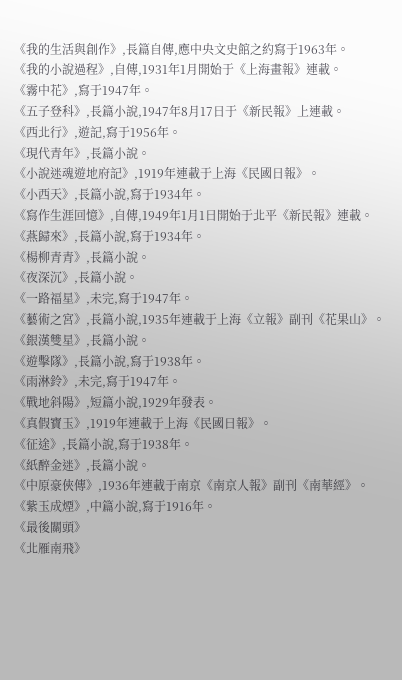《我的生活與創作》,長篇自傳,應中央文史館之約寫于1963年。
《我的小說過程》,自傳,1931年1月開始于《上海畫報》連載。
《霧中花》,寫于1947年。
《五子登科》,長篇小說,1947年8月17日于《新民報》上連載。
《西北行》,遊記,寫于1956年。
《現代青年》,長篇小說。
《小說迷魂遊地府記》,1919年連載于上海《民國日報》。
《小西天》,長篇小說,寫于1934年。
《寫作生涯回憶》,自傳,1949年1月1日開始于北平《新民報》連載。
《燕歸來》,長篇小說,寫于1934年。
《楊柳青青》,長篇小說。
《夜深沉》,長篇小說。
《一路福星》,未完,寫于1947年。
《藝術之宮》,長篇小說,1935年連載于上海《立報》副刊《花果山》。
《銀漢雙星》,長篇小說。
《遊擊隊》,長篇小說,寫于1938年。
《雨淋鈴》,未完,寫于1947年。
《戰地斜陽》,短篇小說,1929年發表。
《真假寶玉》,1919年連載于上海《民國日報》。
《征途》,長篇小說,寫于1938年。
《紙醉金迷》,長篇小說。
《中原豪俠傳》,1936年連載于南京《南京人報》副刊《南華經》。
《紫玉成煙》,中篇小說,寫于1916年。
《最後關頭》
《北雁南飛》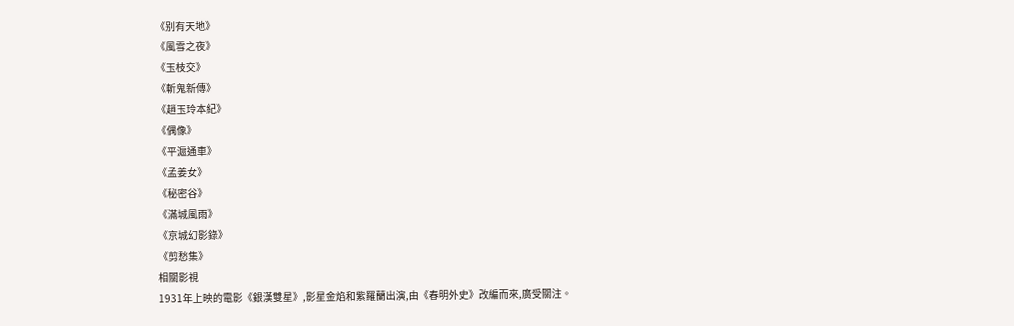《别有天地》
《風雪之夜》
《玉枝交》
《斬鬼新傳》
《趙玉玲本紀》
《偶像》
《平滬通車》
《孟姜女》
《秘密谷》
《滿城風雨》
《京城幻影錄》
《剪愁集》
相關影視
1931年上映的電影《銀漢雙星》,影星金焰和紫羅蘭出演,由《春明外史》改編而來,廣受關注。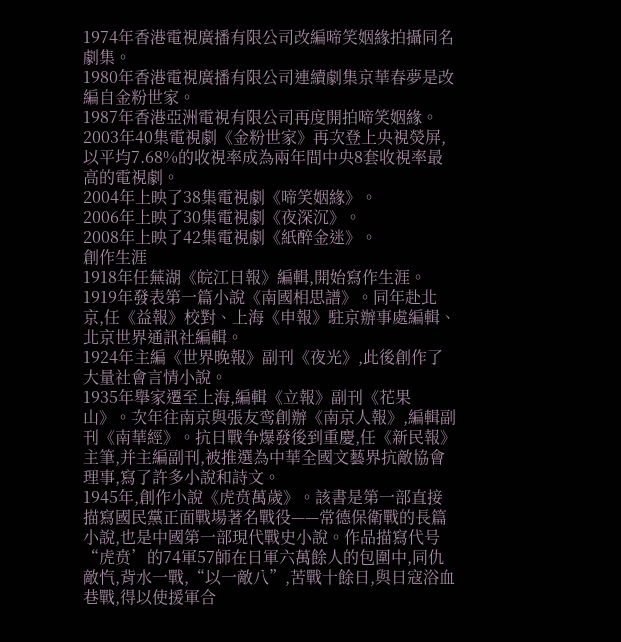1974年香港電視廣播有限公司改編啼笑姻緣拍攝同名劇集。
1980年香港電視廣播有限公司連續劇集京華春夢是改編自金粉世家。
1987年香港亞洲電視有限公司再度開拍啼笑姻緣。
2003年40集電視劇《金粉世家》再次登上央視熒屏,以平均7.68%的收視率成為兩年間中央8套收視率最高的電視劇。
2004年上映了38集電視劇《啼笑姻緣》。
2006年上映了30集電視劇《夜深沉》。
2008年上映了42集電視劇《紙醉金迷》。
創作生涯
1918年任蕪湖《皖江日報》編輯,開始寫作生涯。
1919年發表第一篇小說《南國相思譜》。同年赴北京,任《益報》校對、上海《申報》駐京辦事處編輯、北京世界通訊社編輯。
1924年主編《世界晚報》副刊《夜光》,此後創作了大量社會言情小說。
1935年舉家遷至上海,編輯《立報》副刊《花果山》。次年往南京與張友鸾創辦《南京人報》,編輯副刊《南華經》。抗日戰争爆發後到重慶,任《新民報》主筆,并主編副刊,被推選為中華全國文藝界抗敵協會理事,寫了許多小說和詩文。
1945年,創作小說《虎贲萬歲》。該書是第一部直接描寫國民黨正面戰場著名戰役——常德保衛戰的長篇小說,也是中國第一部現代戰史小說。作品描寫代号“虎贲’的74軍57師在日軍六萬餘人的包圍中,同仇敵忾,背水一戰,“以一敵八”,苦戰十餘日,與日寇浴血巷戰,得以使援軍合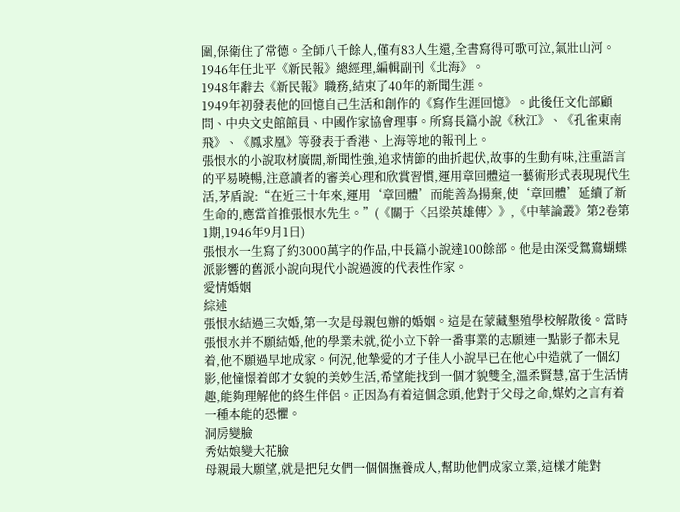圍,保衛住了常德。全師八千餘人,僅有83人生還,全書寫得可歌可泣,氣壯山河。
1946年任北平《新民報》總經理,編輯副刊《北海》。
1948年辭去《新民報》職務,結束了40年的新聞生涯。
1949年初發表他的回憶自己生活和創作的《寫作生涯回憶》。此後任文化部顧問、中央文史館館員、中國作家協會理事。所寫長篇小說《秋江》、《孔雀東南飛》、《鳳求凰》等發表于香港、上海等地的報刊上。
張恨水的小說取材廣闊,新聞性強,追求情節的曲折起伏,故事的生動有味,注重語言的平易曉暢,注意讀者的審美心理和欣賞習慣,運用章回體這一藝術形式表現現代生活,茅盾說:“在近三十年來,運用‘章回體’而能善為揚棄,使‘章回體’延續了新生命的,應當首推張恨水先生。”(《關于〈呂梁英雄傳〉》,《中華論叢》第2卷第1期,1946年9月1日)
張恨水一生寫了約3000萬字的作品,中長篇小說達100餘部。他是由深受鴛鴦蝴蝶派影響的舊派小說向現代小說過渡的代表性作家。
愛情婚姻
綜述
張恨水結過三次婚,第一次是母親包辦的婚姻。這是在蒙藏墾殖學校解散後。當時張恨水并不願結婚,他的學業未就,從小立下幹一番事業的志願連一點影子都未見着,他不願過早地成家。何況,他摯愛的才子佳人小說早已在他心中造就了一個幻影,他憧憬着郎才女貌的美妙生活,希望能找到一個才貌雙全,溫柔賢慧,富于生活情趣,能夠理解他的終生伴侶。正因為有着這個念頭,他對于父母之命,媒妁之言有着一種本能的恐懼。
洞房變臉
秀姑娘變大花臉
母親最大願望,就是把兒女們一個個撫養成人,幫助他們成家立業,這樣才能對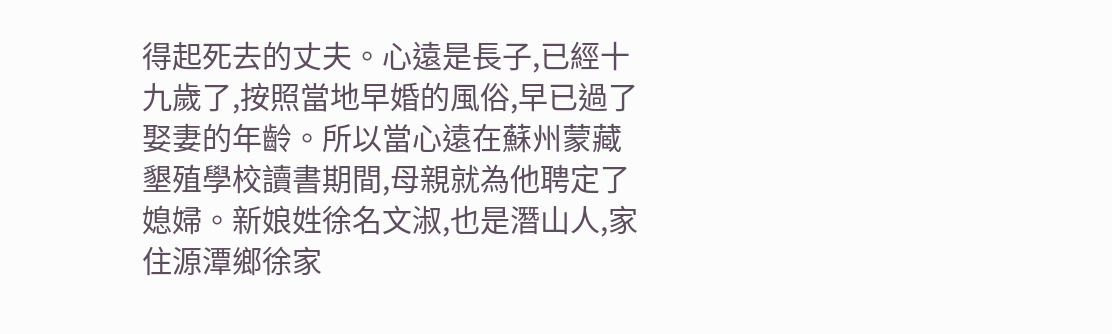得起死去的丈夫。心遠是長子,已經十九歲了,按照當地早婚的風俗,早已過了娶妻的年齡。所以當心遠在蘇州蒙藏墾殖學校讀書期間,母親就為他聘定了媳婦。新娘姓徐名文淑,也是潛山人,家住源潭鄉徐家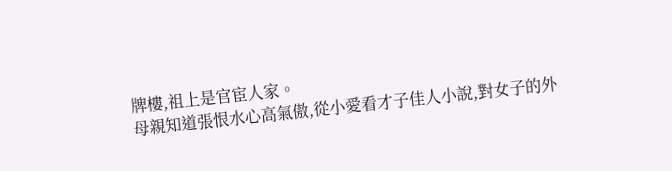牌樓,祖上是官宦人家。
母親知道張恨水心高氣傲,從小愛看才子佳人小說,對女子的外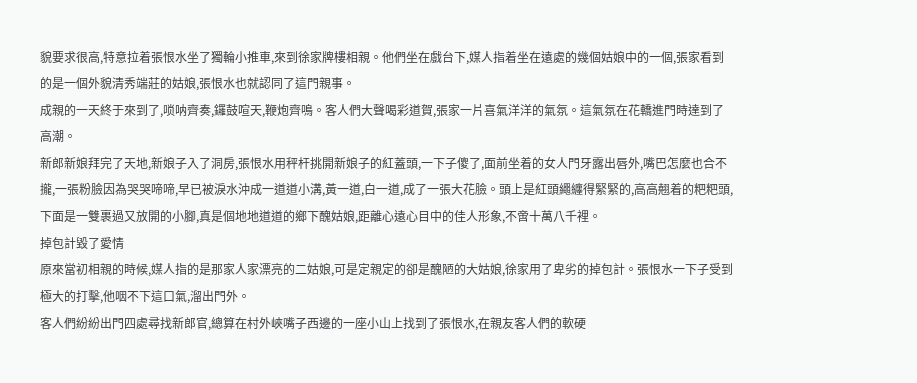貌要求很高,特意拉着張恨水坐了獨輪小推車,來到徐家牌樓相親。他們坐在戲台下,媒人指着坐在遠處的幾個姑娘中的一個,張家看到的是一個外貌清秀端莊的姑娘,張恨水也就認同了這門親事。
成親的一天終于來到了,唢呐齊奏,鑼鼓喧天,鞭炮齊鳴。客人們大聲喝彩道賀,張家一片喜氣洋洋的氣氛。這氣氛在花轎進門時達到了高潮。
新郎新娘拜完了天地,新娘子入了洞房,張恨水用秤杆挑開新娘子的紅蓋頭,一下子傻了,面前坐着的女人門牙露出唇外,嘴巴怎麼也合不攏,一張粉臉因為哭哭啼啼,早已被淚水沖成一道道小溝,黃一道,白一道,成了一張大花臉。頭上是紅頭繩纏得緊緊的,高高翹着的粑粑頭,下面是一雙裹過又放開的小腳,真是個地地道道的鄉下醜姑娘,距離心遠心目中的佳人形象,不啻十萬八千裡。
掉包計毀了愛情
原來當初相親的時候,媒人指的是那家人家漂亮的二姑娘,可是定親定的卻是醜陋的大姑娘,徐家用了卑劣的掉包計。張恨水一下子受到極大的打擊,他咽不下這口氣,溜出門外。
客人們紛紛出門四處尋找新郎官,總算在村外峽嘴子西邊的一座小山上找到了張恨水,在親友客人們的軟硬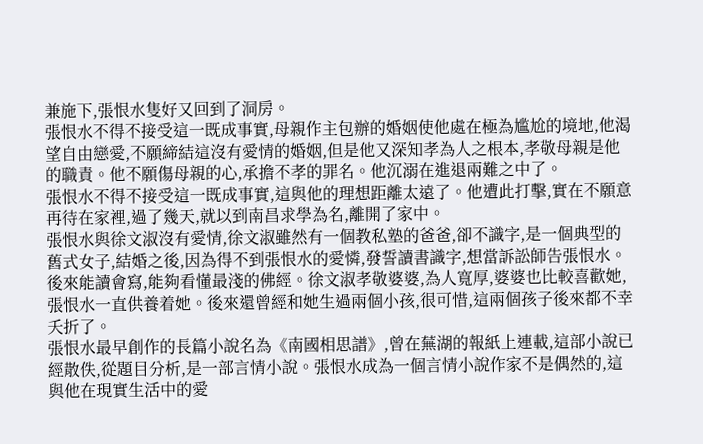兼施下,張恨水隻好又回到了洞房。
張恨水不得不接受這一既成事實,母親作主包辦的婚姻使他處在極為尴尬的境地,他渴望自由戀愛,不願締結這沒有愛情的婚姻,但是他又深知孝為人之根本,孝敬母親是他的職責。他不願傷母親的心,承擔不孝的罪名。他沉溺在進退兩難之中了。
張恨水不得不接受這一既成事實,這與他的理想距離太遠了。他遭此打擊,實在不願意再待在家裡,過了幾天,就以到南昌求學為名,離開了家中。
張恨水與徐文淑沒有愛情,徐文淑雖然有一個教私塾的爸爸,卻不識字,是一個典型的舊式女子,結婚之後,因為得不到張恨水的愛憐,發誓讀書識字,想當訴訟師告張恨水。後來能讀會寫,能夠看懂最淺的佛經。徐文淑孝敬婆婆,為人寬厚,婆婆也比較喜歡她,張恨水一直供養着她。後來還曾經和她生過兩個小孩,很可惜,這兩個孩子後來都不幸夭折了。
張恨水最早創作的長篇小說名為《南國相思譜》,曾在蕪湖的報紙上連載,這部小說已經散佚,從題目分析,是一部言情小說。張恨水成為一個言情小說作家不是偶然的,這與他在現實生活中的愛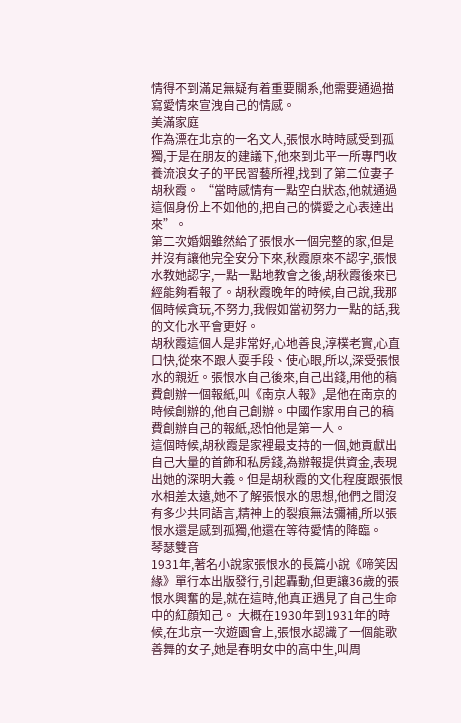情得不到滿足無疑有着重要關系,他需要通過描寫愛情來宣洩自己的情感。
美滿家庭
作為漂在北京的一名文人,張恨水時時感受到孤獨,于是在朋友的建議下,他來到北平一所專門收養流浪女子的平民習藝所裡,找到了第二位妻子胡秋霞。 “當時感情有一點空白狀态,他就通過這個身份上不如他的,把自己的憐愛之心表達出來”。
第二次婚姻雖然給了張恨水一個完整的家,但是并沒有讓他完全安分下來,秋霞原來不認字,張恨水教她認字,一點一點地教會之後,胡秋霞後來已經能夠看報了。胡秋霞晚年的時候,自己說,我那個時候貪玩,不努力,我假如當初努力一點的話,我的文化水平會更好。
胡秋霞這個人是非常好,心地善良,淳樸老實,心直口快,從來不跟人耍手段、使心眼,所以,深受張恨水的親近。張恨水自己後來,自己出錢,用他的稿費創辦一個報紙,叫《南京人報》,是他在南京的時候創辦的,他自己創辦。中國作家用自己的稿費創辦自己的報紙,恐怕他是第一人。
這個時候,胡秋霞是家裡最支持的一個,她貢獻出自己大量的首飾和私房錢,為辦報提供資金,表現出她的深明大義。但是胡秋霞的文化程度跟張恨水相差太遠,她不了解張恨水的思想,他們之間沒有多少共同語言,精神上的裂痕無法彌補,所以張恨水還是感到孤獨,他還在等待愛情的降臨。
琴瑟雙音
1931年,著名小說家張恨水的長篇小說《啼笑因緣》單行本出版發行,引起轟動,但更讓36歲的張恨水興奮的是,就在這時,他真正遇見了自己生命中的紅顔知己。 大概在1930年到1931年的時候,在北京一次遊園會上,張恨水認識了一個能歌善舞的女子,她是春明女中的高中生,叫周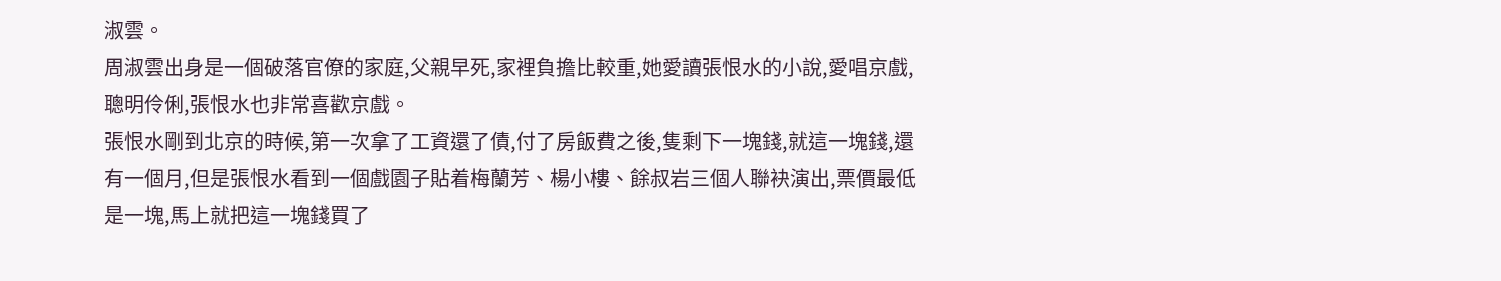淑雲。
周淑雲出身是一個破落官僚的家庭,父親早死,家裡負擔比較重,她愛讀張恨水的小說,愛唱京戲,聰明伶俐,張恨水也非常喜歡京戲。
張恨水剛到北京的時候,第一次拿了工資還了債,付了房飯費之後,隻剩下一塊錢,就這一塊錢,還有一個月,但是張恨水看到一個戲園子貼着梅蘭芳、楊小樓、餘叔岩三個人聯袂演出,票價最低是一塊,馬上就把這一塊錢買了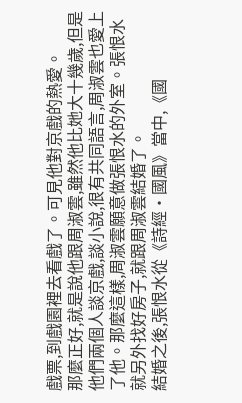戲票,到戲園裡去看戲了。可見他對京戲的熱愛。
那麼正好,就是說他跟周淑雲,雖然他比她大十幾歲,但是他們兩個人談京戲,談小說,很有共同語言,周淑雲也愛上了他。那麼這樣,周淑雲願意做張恨水的外室。張恨水就另外找好房子,就跟周淑雲結婚了。
結婚之後,張恨水從《詩經·國風》當中,《國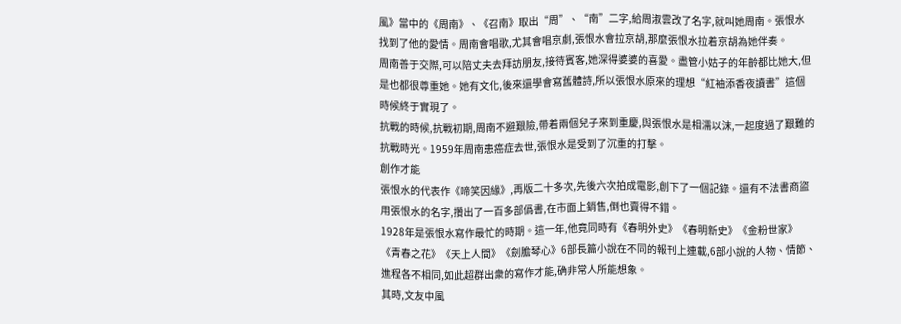風》當中的《周南》、《召南》取出“周”、“南”二字,給周淑雲改了名字,就叫她周南。張恨水找到了他的愛情。周南會唱歌,尤其會唱京劇,張恨水會拉京胡,那麼張恨水拉着京胡為她伴奏。
周南善于交際,可以陪丈夫去拜訪朋友,接待賓客,她深得婆婆的喜愛。盡管小姑子的年齡都比她大,但是也都很尊重她。她有文化,後來還學會寫舊體詩,所以張恨水原來的理想“紅袖添香夜讀書”這個時候終于實現了。
抗戰的時候,抗戰初期,周南不避艱險,帶着兩個兒子來到重慶,與張恨水是相濡以沫,一起度過了艱難的抗戰時光。1959年周南患癌症去世,張恨水是受到了沉重的打擊。
創作才能
張恨水的代表作《啼笑因緣》,再版二十多次,先後六次拍成電影,創下了一個記錄。還有不法書商盜用張恨水的名字,攢出了一百多部僞書,在市面上銷售,倒也賣得不錯。
1928年是張恨水寫作最忙的時期。這一年,他竟同時有《春明外史》《春明新史》《金粉世家》《青春之花》《天上人間》《劍膽琴心》6部長篇小說在不同的報刊上連載,6部小說的人物、情節、進程各不相同,如此超群出衆的寫作才能,确非常人所能想象。
其時,文友中風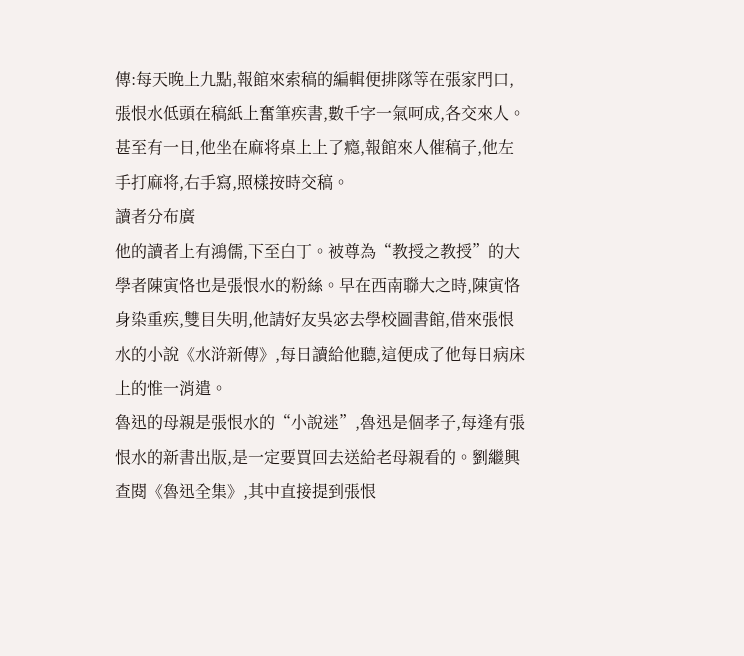傳:每天晚上九點,報館來索稿的編輯便排隊等在張家門口,張恨水低頭在稿紙上奮筆疾書,數千字一氣呵成,各交來人。甚至有一日,他坐在麻将桌上上了瘾,報館來人催稿子,他左手打麻将,右手寫,照樣按時交稿。
讀者分布廣
他的讀者上有鴻儒,下至白丁。被尊為“教授之教授”的大學者陳寅恪也是張恨水的粉絲。早在西南聯大之時,陳寅恪身染重疾,雙目失明,他請好友吳宓去學校圖書館,借來張恨水的小說《水浒新傳》,每日讀給他聽,這便成了他每日病床上的惟一消遣。
魯迅的母親是張恨水的“小說迷”,魯迅是個孝子,每逢有張恨水的新書出版,是一定要買回去送給老母親看的。劉繼興查閱《魯迅全集》,其中直接提到張恨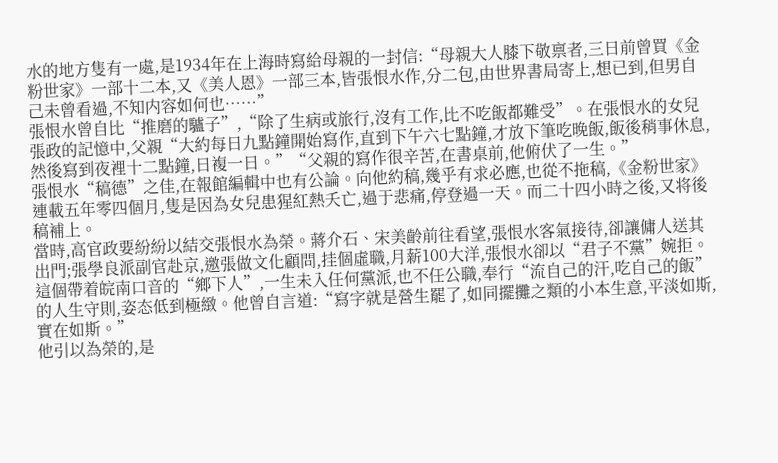水的地方隻有一處,是1934年在上海時寫給母親的一封信:“母親大人膝下敬禀者,三日前曾買《金粉世家》一部十二本,又《美人恩》一部三本,皆張恨水作,分二包,由世界書局寄上,想已到,但男自己未曾看過,不知内容如何也……”
張恨水曾自比“推磨的驢子”,“除了生病或旅行,沒有工作,比不吃飯都難受”。在張恨水的女兒張政的記憶中,父親“大約每日九點鐘開始寫作,直到下午六七點鐘,才放下筆吃晚飯,飯後稍事休息,然後寫到夜裡十二點鐘,日複一日。”“父親的寫作很辛苦,在書桌前,他俯伏了一生。”
張恨水“稿德”之佳,在報館編輯中也有公論。向他約稿,幾乎有求必應,也從不拖稿,《金粉世家》連載五年零四個月,隻是因為女兒患猩紅熱夭亡,過于悲痛,停登過一天。而二十四小時之後,又将後稿補上。
當時,高官政要紛紛以結交張恨水為榮。蔣介石、宋美齡前往看望,張恨水客氣接待,卻讓傭人送其出門;張學良派副官赴京,邀張做文化顧問,挂個虛職,月薪100大洋,張恨水卻以“君子不黨”婉拒。
這個帶着皖南口音的“鄉下人”,一生未入任何黨派,也不任公職,奉行“流自己的汗,吃自己的飯”的人生守則,姿态低到極緻。他曾自言道:“寫字就是營生罷了,如同擺攤之類的小本生意,平淡如斯,實在如斯。”
他引以為榮的,是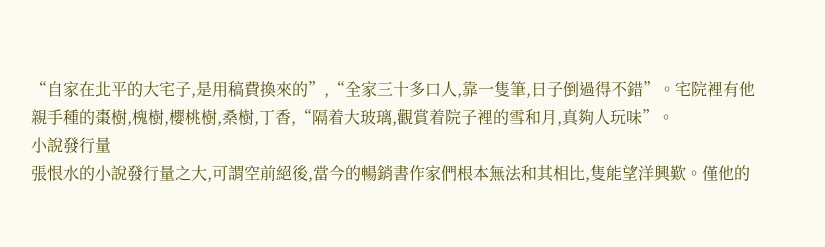“自家在北平的大宅子,是用稿費換來的”,“全家三十多口人,靠一隻筆,日子倒過得不錯”。宅院裡有他親手種的棗樹,槐樹,櫻桃樹,桑樹,丁香,“隔着大玻璃,觀賞着院子裡的雪和月,真夠人玩味”。
小說發行量
張恨水的小說發行量之大,可謂空前絕後,當今的暢銷書作家們根本無法和其相比,隻能望洋興歎。僅他的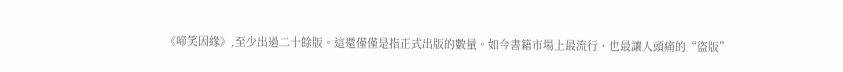《啼笑因緣》,至少出過二十餘版。這還僅僅是指正式出版的數量。如今書籍市場上最流行、也最讓人頭痛的“盜版”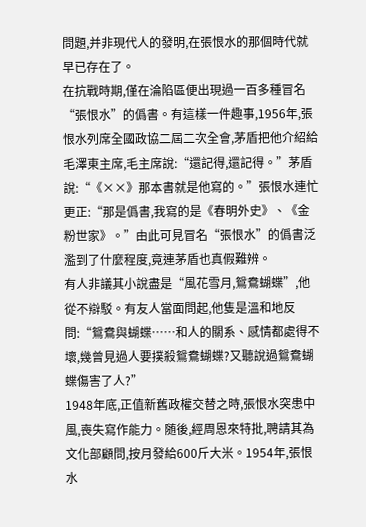問題,并非現代人的發明,在張恨水的那個時代就早已存在了。
在抗戰時期,僅在淪陷區便出現過一百多種冒名“張恨水”的僞書。有這樣一件趣事,1956年,張恨水列席全國政協二屆二次全會,茅盾把他介紹給毛澤東主席,毛主席說:“還記得,還記得。”茅盾說:“《××》那本書就是他寫的。”張恨水連忙更正:“那是僞書,我寫的是《春明外史》、《金粉世家》。”由此可見冒名“張恨水”的僞書泛濫到了什麼程度,竟連茅盾也真假難辨。
有人非議其小說盡是“風花雪月,鴛鴦蝴蝶”,他從不辯駁。有友人當面問起,他隻是溫和地反問:“鴛鴦與蝴蝶……和人的關系、感情都處得不壞,幾曾見過人要撲殺鴛鴦蝴蝶?又聽說過鴛鴦蝴蝶傷害了人?”
1948年底,正值新舊政權交替之時,張恨水突患中風,喪失寫作能力。随後,經周恩來特批,聘請其為文化部顧問,按月發給600斤大米。1954年,張恨水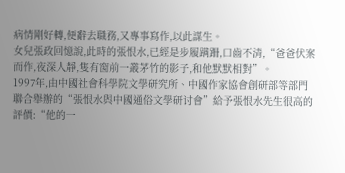病情剛好轉,便辭去職務,又專事寫作,以此謀生。
女兒張政回憶說,此時的張恨水,已經是步履蹒跚,口齒不清,“爸爸伏案而作,夜深人靜,隻有窗前一叢茅竹的影子,和他默默相對”。
1997年,由中國社會科學院文學研究所、中國作家協會創研部等部門聯合舉辦的“張恨水與中國通俗文學研讨會”給予張恨水先生很高的評價:“他的一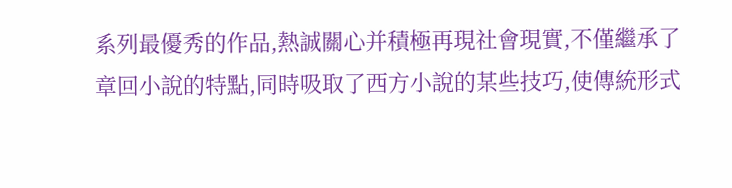系列最優秀的作品,熱誠關心并積極再現社會現實,不僅繼承了章回小說的特點,同時吸取了西方小說的某些技巧,使傳統形式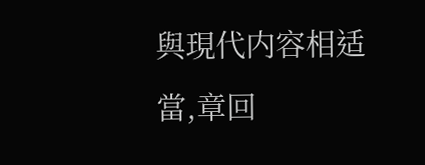與現代内容相适當,章回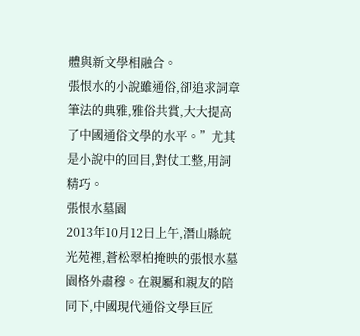體與新文學相融合。
張恨水的小說雖通俗,卻追求詞章筆法的典雅,雅俗共賞,大大提高了中國通俗文學的水平。”尤其是小說中的回目,對仗工整,用詞精巧。
張恨水墓園
2013年10月12日上午,潛山縣皖光苑裡,蒼松翠柏掩映的張恨水墓園格外肅穆。在親屬和親友的陪同下,中國現代通俗文學巨匠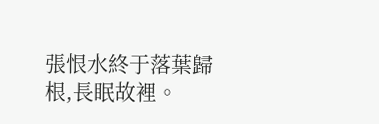張恨水終于落葉歸根,長眠故裡。